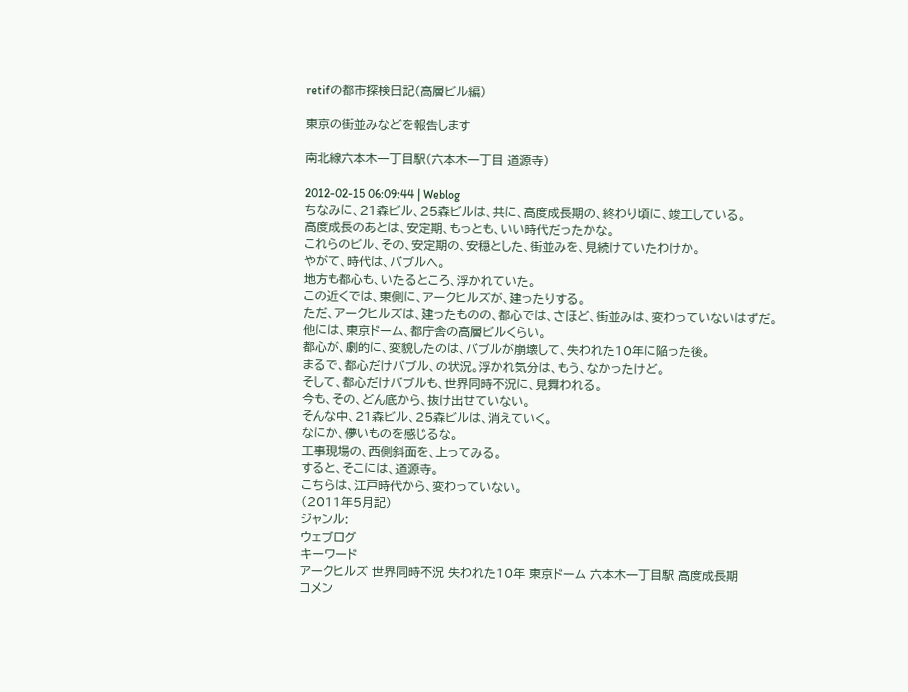retifの都市探検日記(高層ビル編)

東京の街並みなどを報告します

南北線六本木一丁目駅(六本木一丁目 道源寺)

2012-02-15 06:09:44 | Weblog
ちなみに、21森ビル、25森ビルは、共に、高度成長期の、終わり頃に、竣工している。
高度成長のあとは、安定期、もっとも、いい時代だったかな。
これらのビル、その、安定期の、安穏とした、街並みを、見続けていたわけか。
やがて、時代は、バブルへ。
地方も都心も、いたるところ、浮かれていた。
この近くでは、東側に、アークヒルズが、建ったりする。
ただ、アークヒルズは、建ったものの、都心では、さほど、街並みは、変わっていないはずだ。
他には、東京ドーム、都庁舎の高層ビルくらい。
都心が、劇的に、変貌したのは、バブルが崩壊して、失われた10年に陥った後。
まるで、都心だけバブル、の状況。浮かれ気分は、もう、なかったけど。
そして、都心だけバブルも、世界同時不況に、見舞われる。
今も、その、どん底から、抜け出せていない。
そんな中、21森ビル、25森ビルは、消えていく。
なにか、儚いものを感じるな。
工事現場の、西側斜面を、上ってみる。
すると、そこには、道源寺。
こちらは、江戸時代から、変わっていない。
(2011年5月記)
ジャンル:
ウェブログ
キーワード
アークヒルズ 世界同時不況 失われた10年 東京ドーム 六本木一丁目駅 高度成長期
コメン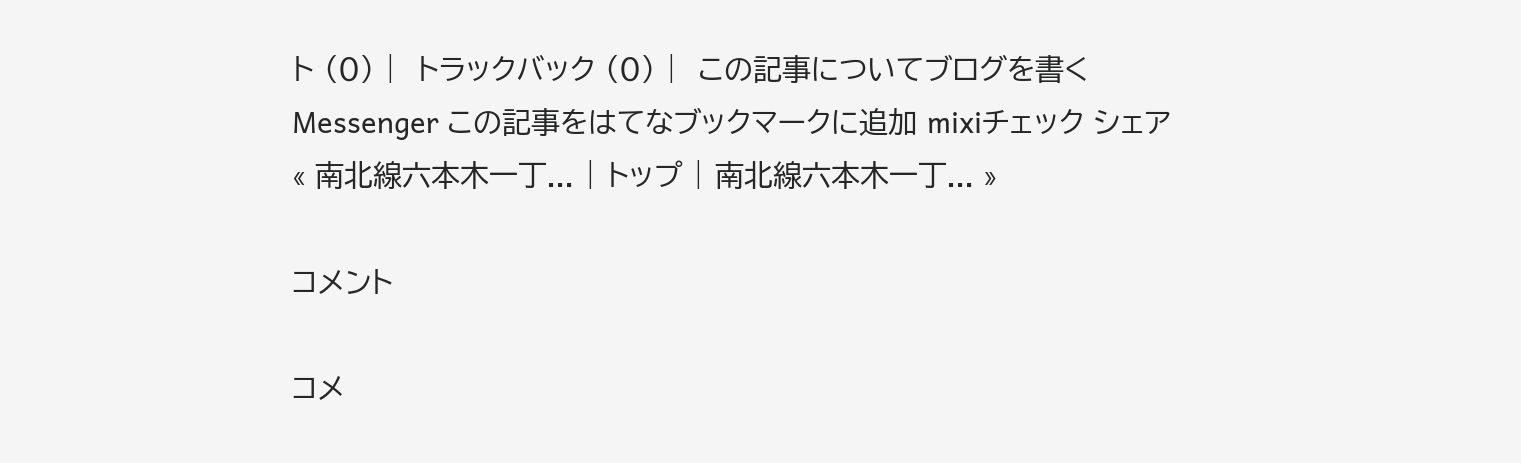ト (0) |  トラックバック (0) |  この記事についてブログを書く
Messenger この記事をはてなブックマークに追加 mixiチェック シェア
« 南北線六本木一丁... | トップ | 南北線六本木一丁... »

コメント

コメ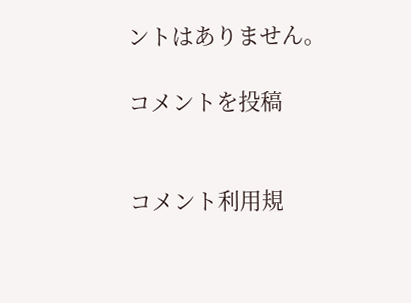ントはありません。

コメントを投稿


コメント利用規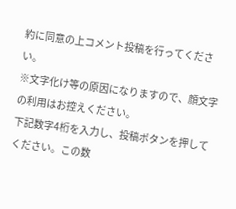約に同意の上コメント投稿を行ってください。
※文字化け等の原因になりますので、顔文字の利用はお控えください。
下記数字4桁を入力し、投稿ボタンを押してください。この数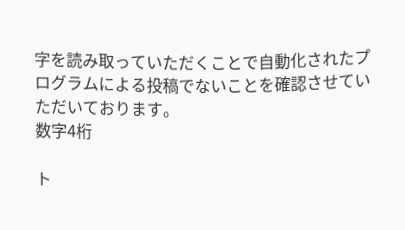字を読み取っていただくことで自動化されたプログラムによる投稿でないことを確認させていただいております。
数字4桁

ト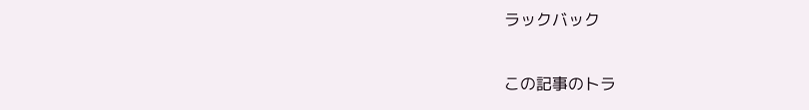ラックバック

この記事のトラ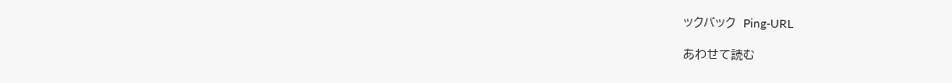ックバック  Ping-URL

あわせて読む